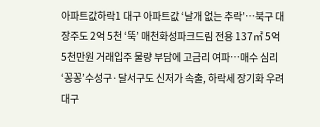아파트값하락1 대구 아파트값 ‘날개 없는 추락’…북구 대장주도 2억 5천 ‘뚝’ 매천화성파크드림 전용 137㎡ 5억 5천만원 거래입주 물량 부담에 고금리 여파…매수 심리 ‘꽁꽁’수성구·달서구도 신저가 속출, 하락세 장기화 우려대구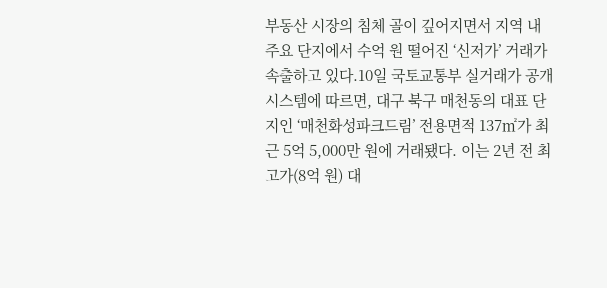부동산 시장의 침체 골이 깊어지면서 지역 내 주요 단지에서 수억 원 떨어진 ‘신저가’ 거래가 속출하고 있다.10일 국토교통부 실거래가 공개시스템에 따르면, 대구 북구 매천동의 대표 단지인 ‘매천화성파크드림’ 전용면적 137㎡가 최근 5억 5,000만 원에 거래됐다. 이는 2년 전 최고가(8억 원) 대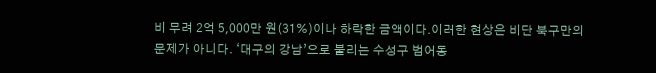비 무려 2억 5,000만 원(31%)이나 하락한 금액이다.이러한 현상은 비단 북구만의 문제가 아니다. ‘대구의 강남’으로 불리는 수성구 범어동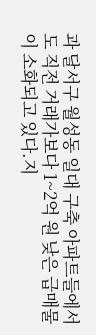과 달서구 월성동 일대 구축 아파트들에서도 직전 거래가보다 1~2억 원 낮은 급매물이 소화되고 있다.지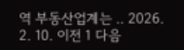역 부동산업계는 .. 2026. 2. 10. 이전 1 다음